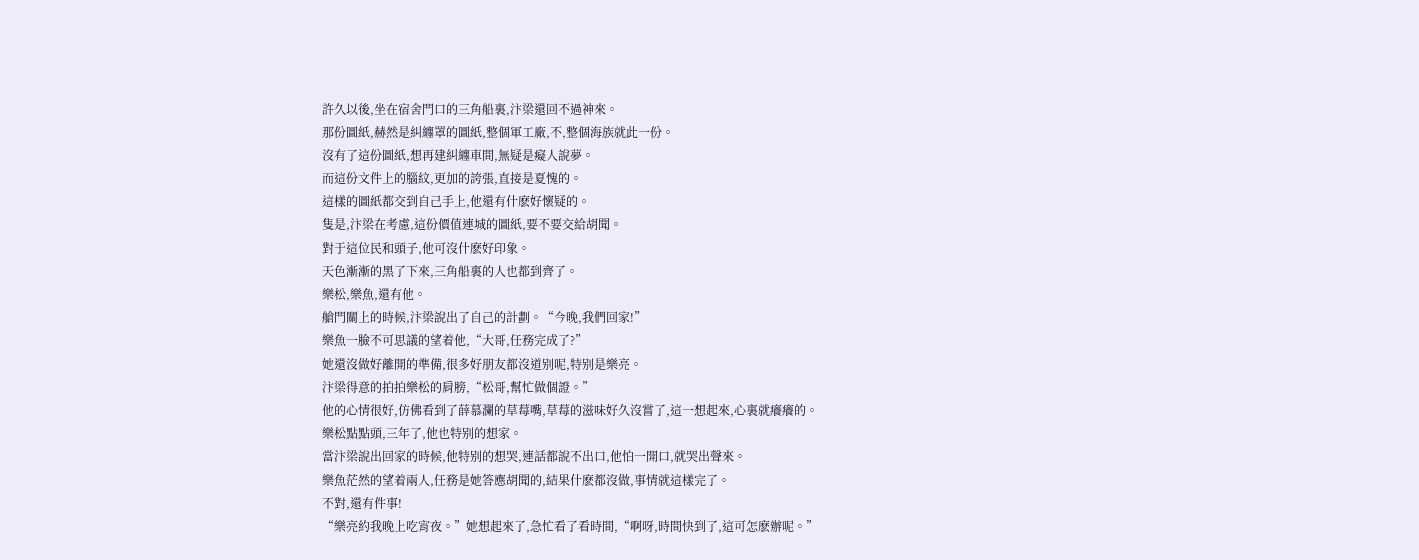許久以後,坐在宿舍門口的三角船裏,汴梁還回不過神來。
那份圖紙,赫然是糾纏罩的圖紙,整個軍工廠,不,整個海族就此一份。
沒有了這份圖紙,想再建糾纏車間,無疑是癡人說夢。
而這份文件上的腦紋,更加的誇張,直接是夏愧的。
這樣的圖紙都交到自己手上,他還有什麽好懷疑的。
隻是,汴梁在考慮,這份價值連城的圖紙,要不要交給胡聞。
對于這位民和頭子,他可沒什麽好印象。
天色漸漸的黑了下來,三角船裏的人也都到齊了。
樂松,樂魚,還有他。
艙門關上的時候,汴梁說出了自己的計劃。“今晚,我們回家!”
樂魚一臉不可思議的望着他,“大哥,任務完成了?”
她還沒做好離開的準備,很多好朋友都沒道别呢,特别是樂亮。
汴梁得意的拍拍樂松的肩膀,“松哥,幫忙做個證。”
他的心情很好,仿佛看到了薛慕瀾的草莓嘴,草莓的滋味好久沒嘗了,這一想起來,心裏就癢癢的。
樂松點點頭,三年了,他也特别的想家。
當汴梁說出回家的時候,他特别的想哭,連話都說不出口,他怕一開口,就哭出聲來。
樂魚茫然的望着兩人,任務是她答應胡聞的,結果什麽都沒做,事情就這樣完了。
不對,還有件事!
“樂亮約我晚上吃宵夜。”她想起來了,急忙看了看時間,“啊呀,時間快到了,這可怎麽辦呢。”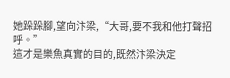她跺跺腳,望向汴梁,“大哥,要不我和他打聲招呼。”
這才是樂魚真實的目的,既然汴梁決定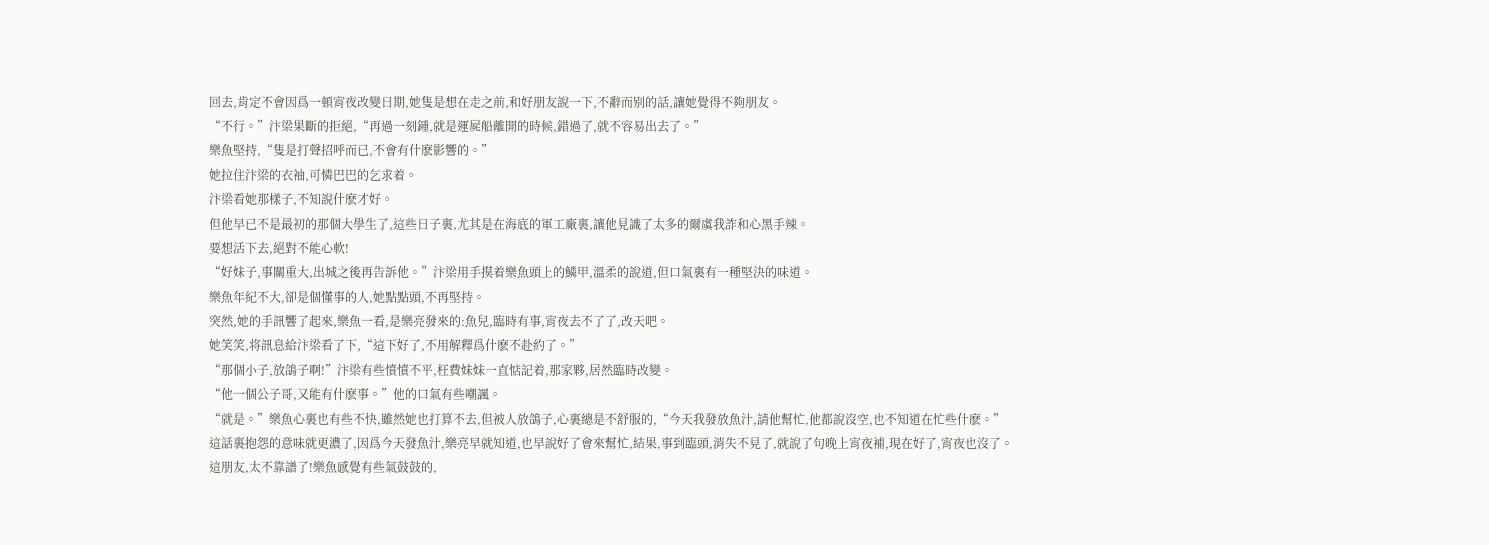回去,肯定不會因爲一頓宵夜改變日期,她隻是想在走之前,和好朋友說一下,不辭而别的話,讓她覺得不夠朋友。
“不行。”汴梁果斷的拒絕,“再過一刻鍾,就是運屍船離開的時候,錯過了,就不容易出去了。”
樂魚堅持,“隻是打聲招呼而已,不會有什麽影響的。”
她拉住汴梁的衣袖,可憐巴巴的乞求着。
汴梁看她那樣子,不知說什麽才好。
但他早已不是最初的那個大學生了,這些日子裏,尤其是在海底的軍工廠裏,讓他見識了太多的爾虞我詐和心黑手辣。
要想活下去,絕對不能心軟!
“好妹子,事關重大,出城之後再告訴他。”汴梁用手摸着樂魚頭上的鱗甲,溫柔的說道,但口氣裏有一種堅決的味道。
樂魚年紀不大,卻是個懂事的人,她點點頭,不再堅持。
突然,她的手訊響了起來,樂魚一看,是樂亮發來的:魚兒,臨時有事,宵夜去不了了,改天吧。
她笑笑,将訊息給汴梁看了下,“這下好了,不用解釋爲什麽不赴約了。”
“那個小子,放鴿子啊!”汴梁有些憤憤不平,枉費妹妹一直惦記着,那家夥,居然臨時改變。
“他一個公子哥,又能有什麽事。”他的口氣有些嘲諷。
“就是。”樂魚心裏也有些不快,雖然她也打算不去,但被人放鴿子,心裏總是不舒服的,“今天我發放魚汁,請他幫忙,他都說沒空,也不知道在忙些什麽。”
這話裏抱怨的意味就更濃了,因爲今天發魚汁,樂亮早就知道,也早說好了會來幫忙,結果,事到臨頭,消失不見了,就說了句晚上宵夜補,現在好了,宵夜也沒了。
這朋友,太不靠譜了!樂魚感覺有些氣鼓鼓的,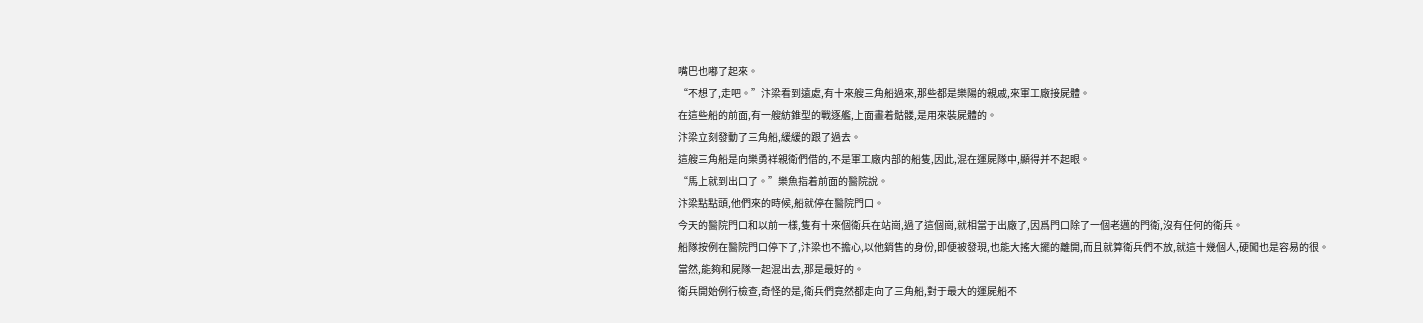嘴巴也嘟了起來。
“不想了,走吧。”汴梁看到遠處,有十來艘三角船過來,那些都是樂陽的親戚,來軍工廠接屍體。
在這些船的前面,有一艘紡錐型的戰逐艦,上面畫着骷髅,是用來裝屍體的。
汴梁立刻發動了三角船,緩緩的跟了過去。
這艘三角船是向樂勇祥親衛們借的,不是軍工廠内部的船隻,因此,混在運屍隊中,顯得并不起眼。
“馬上就到出口了。”樂魚指着前面的醫院說。
汴梁點點頭,他們來的時候,船就停在醫院門口。
今天的醫院門口和以前一樣,隻有十來個衛兵在站崗,過了這個崗,就相當于出廠了,因爲門口除了一個老邁的門衛,沒有任何的衛兵。
船隊按例在醫院門口停下了,汴梁也不擔心,以他銷售的身份,即便被發現,也能大搖大擺的離開,而且就算衛兵們不放,就這十幾個人,硬闖也是容易的很。
當然,能夠和屍隊一起混出去,那是最好的。
衛兵開始例行檢查,奇怪的是,衛兵們竟然都走向了三角船,對于最大的運屍船不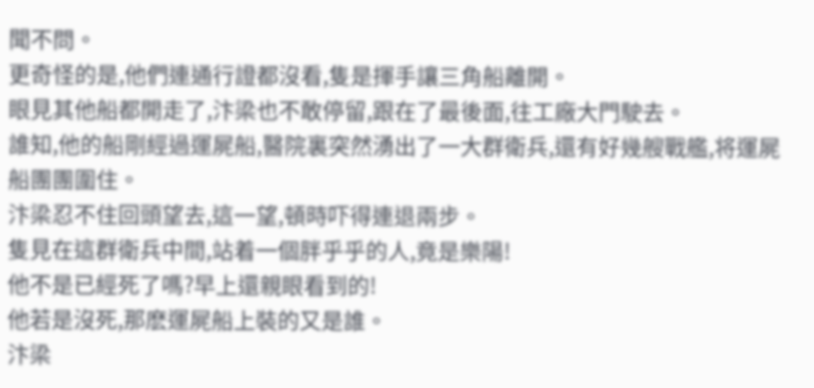聞不問。
更奇怪的是,他們連通行證都沒看,隻是揮手讓三角船離開。
眼見其他船都開走了,汴梁也不敢停留,跟在了最後面,往工廠大門駛去。
誰知,他的船剛經過運屍船,醫院裏突然湧出了一大群衛兵,還有好幾艘戰艦,将運屍船團團圍住。
汴梁忍不住回頭望去,這一望,頓時吓得連退兩步。
隻見在這群衛兵中間,站着一個胖乎乎的人,竟是樂陽!
他不是已經死了嗎?早上還親眼看到的!
他若是沒死,那麽運屍船上裝的又是誰。
汴梁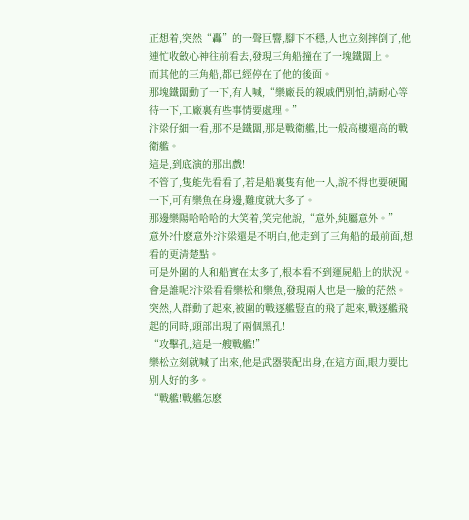正想着,突然“轟”的一聲巨響,腳下不穩,人也立刻摔倒了,他連忙收斂心神往前看去,發現三角船撞在了一塊鐵闆上。
而其他的三角船,都已經停在了他的後面。
那塊鐵闆動了一下,有人喊,“樂廠長的親戚們别怕,請耐心等待一下,工廠裏有些事情要處理。”
汴梁仔細一看,那不是鐵闆,那是戰衛艦,比一般高樓還高的戰衛艦。
這是,到底演的那出戲!
不管了,隻能先看看了,若是船裏隻有他一人,說不得也要硬闖一下,可有樂魚在身邊,難度就大多了。
那邊樂陽哈哈哈的大笑着,笑完他說,“意外,純屬意外。”
意外?什麽意外?汴梁還是不明白,他走到了三角船的最前面,想看的更清楚點。
可是外圍的人和船實在太多了,根本看不到運屍船上的狀況。
會是誰呢?汴梁看看樂松和樂魚,發現兩人也是一臉的茫然。
突然,人群動了起來,被圍的戰逐艦豎直的飛了起來,戰逐艦飛起的同時,頭部出現了兩個黑孔!
“攻擊孔,這是一艘戰艦!”
樂松立刻就喊了出來,他是武器裝配出身,在這方面,眼力要比别人好的多。
“戰艦!戰艦怎麽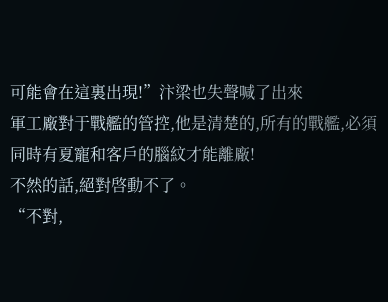可能會在這裏出現!”汴梁也失聲喊了出來
軍工廠對于戰艦的管控,他是清楚的,所有的戰艦,必須同時有夏寵和客戶的腦紋才能離廠!
不然的話,絕對啓動不了。
“不對,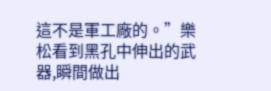這不是軍工廠的。”樂松看到黑孔中伸出的武器,瞬間做出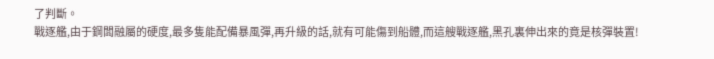了判斷。
戰逐艦,由于鋼闆融屬的硬度,最多隻能配備暴風彈,再升級的話,就有可能傷到船體,而這艘戰逐艦,黑孔裏伸出來的竟是核彈裝置!